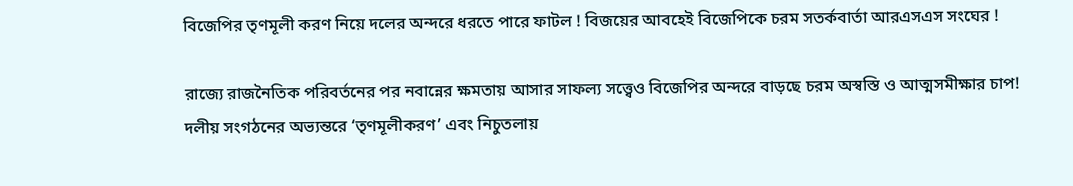বিজেপির তৃণমূলী করণ নিয়ে দলের অন্দরে ধরতে পারে ফাটল ! বিজয়ের আবহেই বিজেপিকে চরম সতর্কবার্তা আরএসএস সংঘের !

রাজ্যে রাজনৈতিক পরিবর্তনের পর নবান্নের ক্ষমতায় আসার সাফল্য সত্ত্বেও বিজেপির অন্দরে বাড়ছে চরম অস্বস্তি ও আত্মসমীক্ষার চাপ! দলীয় সংগঠনের অভ্যন্তরে ‘তৃণমূলীকরণ’ এবং নিচুতলায়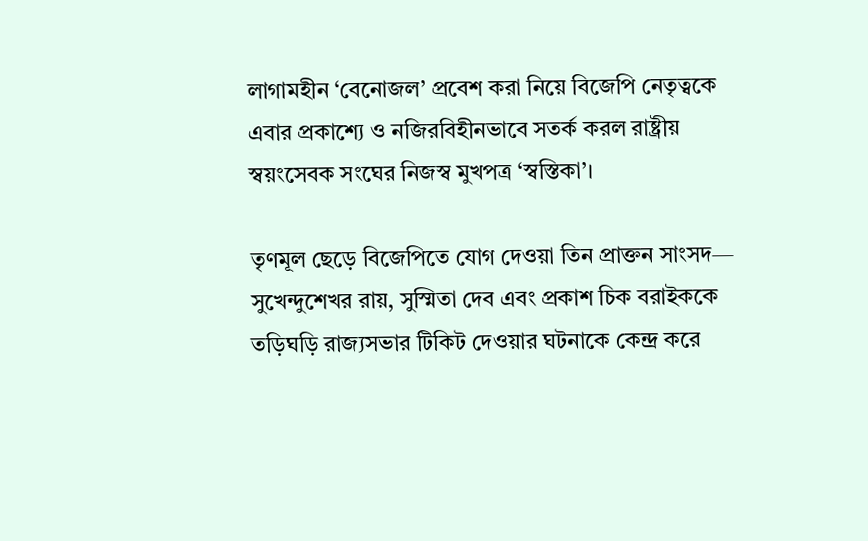লাগামহীন ‘বেনোজল’ প্রবেশ করা নিয়ে বিজেপি নেতৃত্বকে এবার প্রকাশ্যে ও নজিরবিহীনভাবে সতর্ক করল রাষ্ট্রীয় স্বয়ংসেবক সংঘের নিজস্ব মুখপত্র ‘স্বস্তিকা’।

তৃণমূল ছেড়ে বিজেপিতে যোগ দেওয়া তিন প্রাক্তন সাংসদ— সুখেন্দুশেখর রায়, সুস্মিতা দেব এবং প্রকাশ চিক বরাইককে তড়িঘড়ি রাজ্যসভার টিকিট দেওয়ার ঘটনাকে কেন্দ্র করে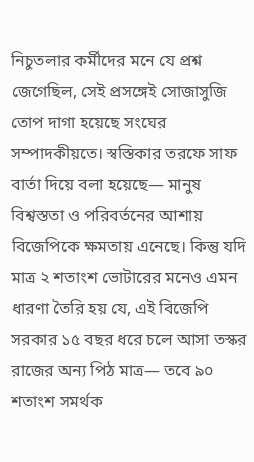নিচুতলার কর্মীদের মনে যে প্রশ্ন জেগেছিল, সেই প্রসঙ্গেই সোজাসুজি তোপ দাগা হয়েছে সংঘের সম্পাদকীয়তে। স্বস্তিকার তরফে সাফ বার্তা দিয়ে বলা হয়েছে— মানুষ বিশ্বস্ততা ও পরিবর্তনের আশায় বিজেপিকে ক্ষমতায় এনেছে। কিন্তু যদি মাত্র ২ শতাংশ ভোটারের মনেও এমন ধারণা তৈরি হয় যে, এই বিজেপি সরকার ১৫ বছর ধরে চলে আসা তস্কর রাজের অন্য পিঠ মাত্র— তবে ৯০ শতাংশ সমর্থক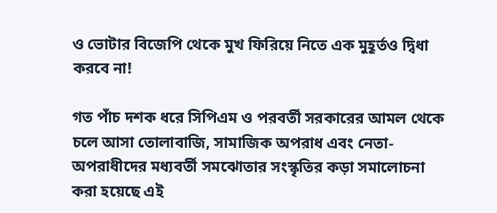ও ভোটার বিজেপি থেকে মুখ ফিরিয়ে নিতে এক মুহূর্তও দ্বিধা করবে না!

গত পাঁচ দশক ধরে সিপিএম ও পরবর্তী সরকারের আমল থেকে চলে আসা তোলাবাজি, সামাজিক অপরাধ এবং নেতা-অপরাধীদের মধ্যবর্তী সমঝোতার সংস্কৃতির কড়া সমালোচনা করা হয়েছে এই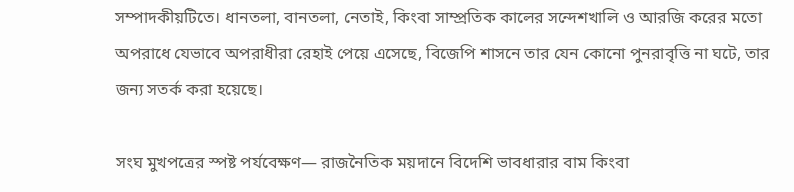সম্পাদকীয়টিতে। ধানতলা, বানতলা, নেতাই, কিংবা সাম্প্রতিক কালের সন্দেশখালি ও আরজি করের মতো অপরাধে যেভাবে অপরাধীরা রেহাই পেয়ে এসেছে, বিজেপি শাসনে তার যেন কোনো পুনরাবৃত্তি না ঘটে, তার জন্য সতর্ক করা হয়েছে।

সংঘ মুখপত্রের স্পষ্ট পর্যবেক্ষণ— রাজনৈতিক ময়দানে বিদেশি ভাবধারার বাম কিংবা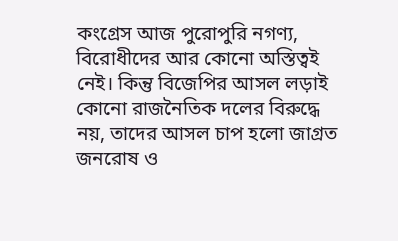কংগ্রেস আজ পুরোপুরি নগণ্য, বিরোধীদের আর কোনো অস্তিত্বই নেই। কিন্তু বিজেপির আসল লড়াই কোনো রাজনৈতিক দলের বিরুদ্ধে নয়, তাদের আসল চাপ হলো জাগ্রত জনরোষ ও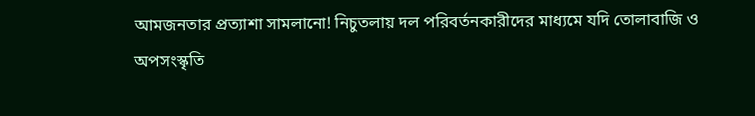আমজনতার প্রত্যাশা সামলানো! নিচুতলায় দল পরিবর্তনকারীদের মাধ্যমে যদি তোলাবাজি ও অপসংস্কৃতি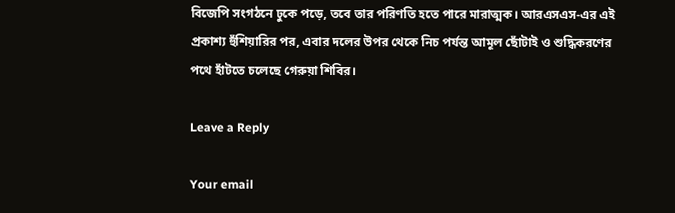বিজেপি সংগঠনে ঢুকে পড়ে, তবে তার পরিণতি হতে পারে মারাত্মক। আরএসএস-এর এই প্রকাশ্য হুঁশিয়ারির পর, এবার দলের উপর থেকে নিচ পর্যন্ত আমূল ছোঁটাই ও শুদ্ধিকরণের পথে হাঁটতে চলেছে গেরুয়া শিবির।

Leave a Reply

Your email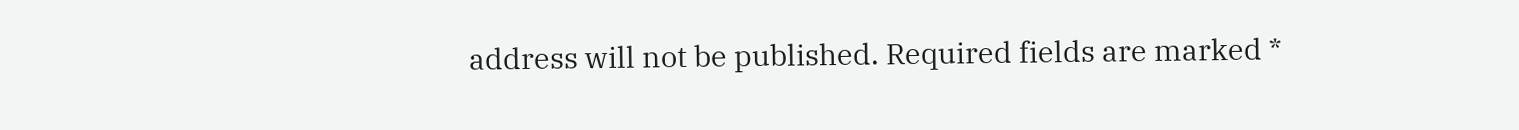address will not be published. Required fields are marked *